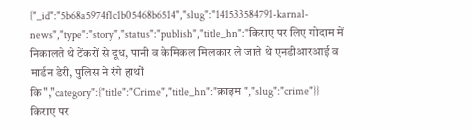{"_id":"5b68a5974f1c1b05468b6514","slug":"141533584791-karnal-news","type":"story","status":"publish","title_hn":"किराए पर लिए गोदाम में निकालते थे टेंकरों से दूध, पानी व केमिकल मिलकार ले जाते थे एनडीआरआई व मार्डन डेरी, पुलिस ने रंगे हाथों कि","category":{"title":"Crime","title_hn":"क्राइम ","slug":"crime"}}
किराए पर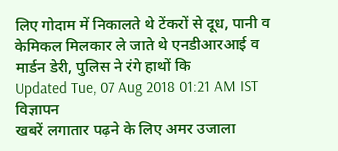लिए गोदाम में निकालते थे टेंकरों से दूध, पानी व केमिकल मिलकार ले जाते थे एनडीआरआई व मार्डन डेरी, पुलिस ने रंगे हाथों कि
Updated Tue, 07 Aug 2018 01:21 AM IST
विज्ञापन
खबरें लगातार पढ़ने के लिए अमर उजाला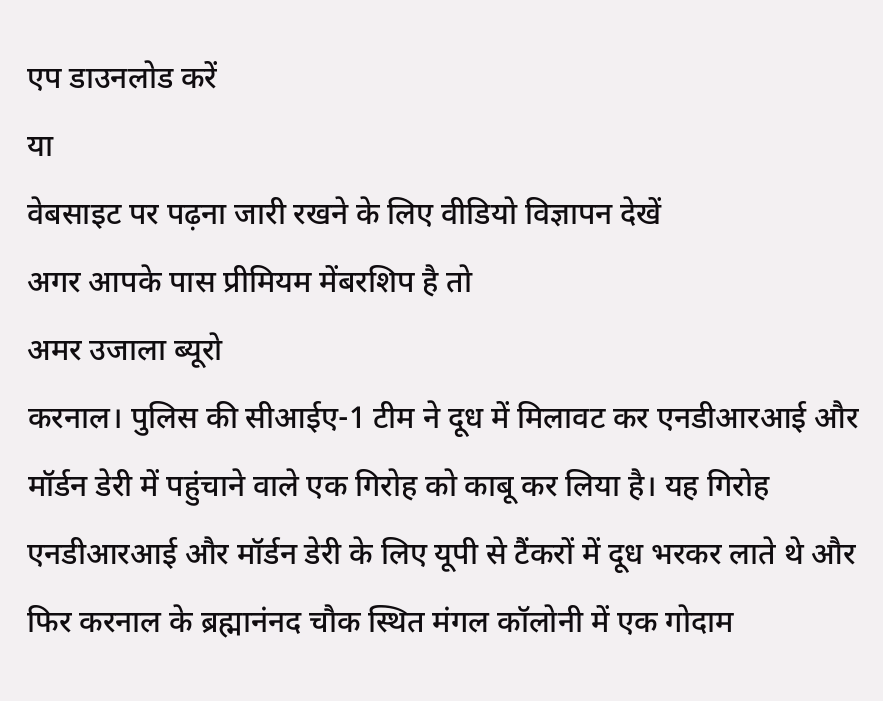एप डाउनलोड करें
या
वेबसाइट पर पढ़ना जारी रखने के लिए वीडियो विज्ञापन देखें
अगर आपके पास प्रीमियम मेंबरशिप है तो
अमर उजाला ब्यूरो
करनाल। पुलिस की सीआईए-1 टीम ने दूध में मिलावट कर एनडीआरआई और मॉर्डन डेरी में पहुंचाने वाले एक गिरोह को काबू कर लिया है। यह गिरोह एनडीआरआई और मॉर्डन डेरी के लिए यूपी से टैंकरों में दूध भरकर लाते थे और फिर करनाल के ब्रह्मानंनद चौक स्थित मंगल कॉलोनी में एक गोदाम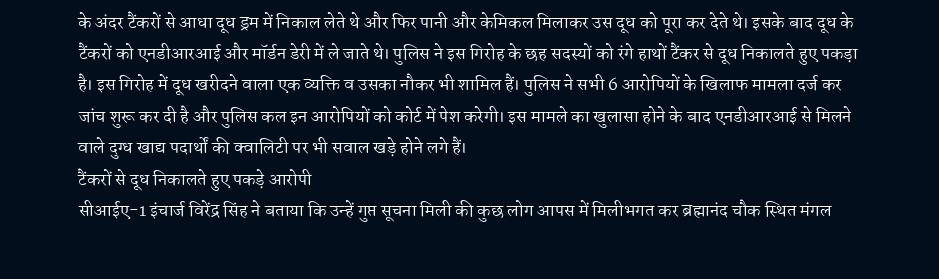के अंदर टैंकरों से आधा दूध ड्रम में निकाल लेते थे और फिर पानी और केमिकल मिलाकर उस दूध को पूरा कर देते थे। इसके बाद दूध के टैंकरों को एनडीआरआई और मॉर्डन डेरी में ले जाते थे। पुलिस ने इस गिरोह के छह सदस्यों को रंगे हाथों टैंकर से दूध निकालते हुए पकड़ा है। इस गिरोह में दूध खरीदने वाला एक व्यक्ति व उसका नौकर भी शामिल हैं। पुलिस ने सभी 6 आरोपियों के खिलाफ मामला दर्ज कर जांच शुरू कर दी है और पुलिस कल इन आरोपियों को कोर्ट में पेश करेगी। इस मामले का खुलासा होने के बाद एनडीआरआई से मिलने वाले दुग्ध खाद्य पदार्थों की क्वालिटी पर भी सवाल खड़े होने लगे हैं।
टैंकरों से दूध निकालते हुए पकड़े आरोपी
सीआईए-1 इंचार्ज विरेंद्र सिंह ने बताया कि उन्हें गुप्त सूचना मिली की कुछ लोग आपस में मिलीभगत कर ब्रह्मानंद चौक स्थित मंगल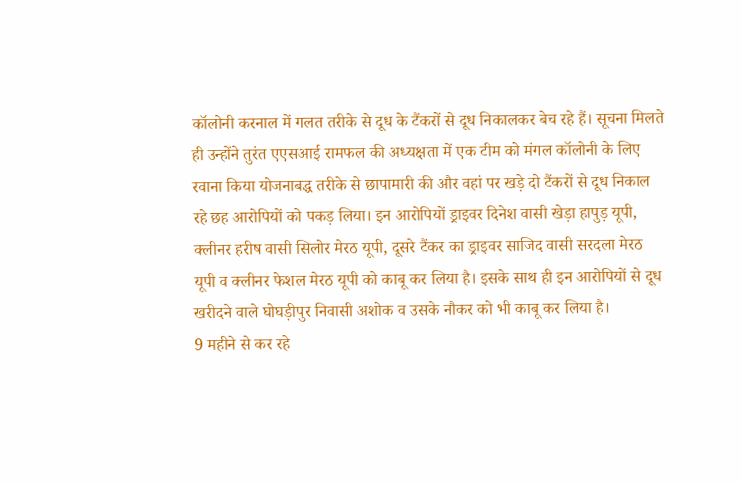कॉलोनी करनाल में गलत तरीके से दूध के टैंकरों से दूध निकालकर बेच रहे हैं। सूचना मिलते ही उन्होंने तुरंत एएसआई रामफल की अध्यक्षता में एक टीम को मंगल कॉलोनी के लिए रवाना किया योजनाबद्ध तरीके से छापामारी की और वहां पर खड़े दो टैंकरों से दूध निकाल रहे छह आरोपियों को पकड़ लिया। इन आरोपियों ड्राइवर दिनेश वासी खेड़ा हापुड़ यूपी, क्लीनर हरीष वासी सिलोर मेरठ यूपी, दूसरे टैंकर का ड्राइवर साजिद वासी सरदला मेरठ यूपी व क्लीनर फेशल मेरठ यूपी को काबू कर लिया है। इसके साथ ही इन आरोपियों से दूध खरीदने वाले घोघड़ीपुर निवासी अशोक व उसके नौकर को भी काबू कर लिया है।
9 महीने से कर रहे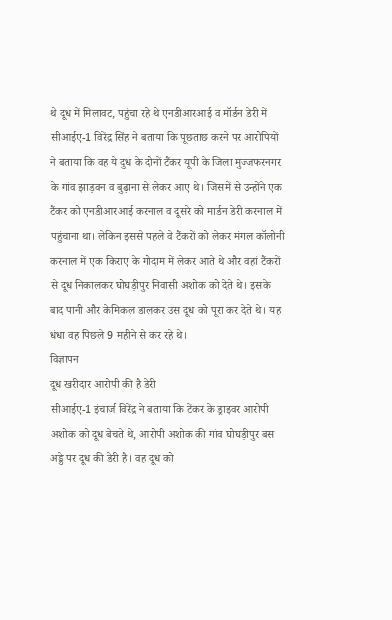थे दूध में मिलावट, पहुंचा रहे थे एनडीआरआई व मॉर्डन डेरी में
सीआईए-1 विरेंद्र सिंह ने बताया कि पूछताछ करने पर आरोपियों ने बताया कि वह ये दुध के दोनों टैंकर यूपी के जिला मुज्जफरनगर के गांव झाड़वन व बुढ़ाना से लेकर आए थे। जिसमें से उन्होंने एक टैंकर को एनडीआरआई करनाल व दूसरे को मार्डन डेरी करनाल में पहुंचाना था। लेकिन इससे पहले वे टैंकरों को लेकर मंगल कॉलोनी करनाल में एक किराए के गोदाम में लेकर आते थे और वहां टैंकरों से दूध निकालकर घोघड़ीपुर निवासी अशोक को देते थे। इसके बाद पानी और केमिकल डालकर उस दूध को पूरा कर देते थे। यह धंधा वह पिछले 9 महीने से कर रहे थे।
विज्ञापन
दूध खरीदार आरोपी की है डेरी
सीआईए-1 इंचार्ज विरेंद्र ने बताया कि टेंकर के ड्राइवर आरोपी अशोक को दूध बेचते थे, आरोपी अशोक की गांव घोघड़ीपुर बस अड्डे पर दूध की डेरी है। वह दूध को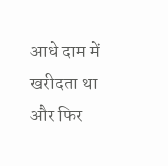आधे दाम में खरीदता था और फिर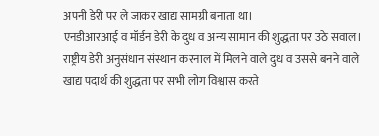अपनी डेरी पर ले जाकर खाद्य सामग्री बनाता था।
एनडीआरआई व मॉर्डन डेरी के दुध व अन्य सामान की शुद्धता पर उठे सवाल।
राष्ट्रीय डेरी अनुसंधान संस्थान करनाल में मिलने वाले दुध व उससे बनने वाले खाद्य पदार्थ की शुद्धता पर सभी लोग विश्वास करते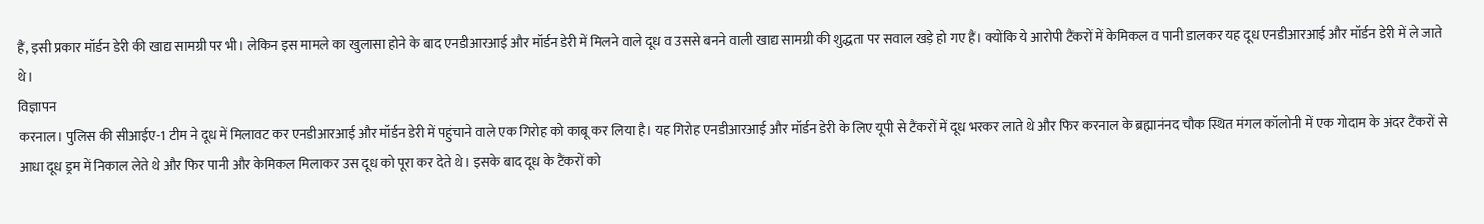हैं, इसी प्रकार मॉर्डन डेरी की खाद्य सामग्री पर भी। लेकिन इस मामले का खुलासा होने के बाद एनडीआरआई और मॉर्डन डेरी में मिलने वाले दूध व उससे बनने वाली खाद्य सामग्री की शुद्धता पर सवाल खड़े हो गए हैं। क्योंकि ये आरोपी टैंकरों में केमिकल व पानी डालकर यह दूध एनडीआरआई और मॉर्डन डेरी में ले जाते थे।
विज्ञापन
करनाल। पुलिस की सीआईए-1 टीम ने दूध में मिलावट कर एनडीआरआई और मॉर्डन डेरी में पहुंचाने वाले एक गिरोह को काबू कर लिया है। यह गिरोह एनडीआरआई और मॉर्डन डेरी के लिए यूपी से टैंकरों में दूध भरकर लाते थे और फिर करनाल के ब्रह्मानंनद चौक स्थित मंगल कॉलोनी में एक गोदाम के अंदर टैंकरों से आधा दूध ड्रम में निकाल लेते थे और फिर पानी और केमिकल मिलाकर उस दूध को पूरा कर देते थे। इसके बाद दूध के टैंकरों को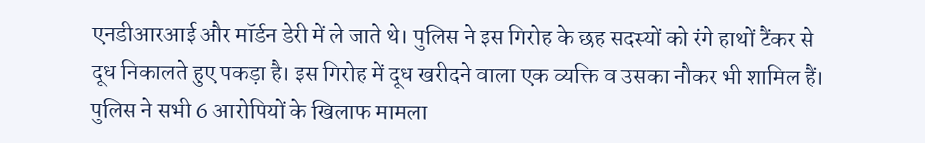एनडीआरआई और मॉर्डन डेरी में ले जाते थे। पुलिस ने इस गिरोह के छह सदस्यों को रंगे हाथों टैंकर से दूध निकालते हुए पकड़ा है। इस गिरोह में दूध खरीदने वाला एक व्यक्ति व उसका नौकर भी शामिल हैं। पुलिस ने सभी 6 आरोपियों के खिलाफ मामला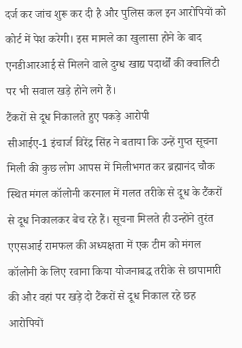दर्ज कर जांच शुरू कर दी है और पुलिस कल इन आरोपियों को कोर्ट में पेश करेगी। इस मामले का खुलासा होने के बाद एनडीआरआई से मिलने वाले दुग्ध खाद्य पदार्थों की क्वालिटी पर भी सवाल खड़े होने लगे हैं।
टैंकरों से दूध निकालते हुए पकड़े आरोपी
सीआईए-1 इंचार्ज विरेंद्र सिंह ने बताया कि उन्हें गुप्त सूचना मिली की कुछ लोग आपस में मिलीभगत कर ब्रह्मानंद चौक स्थित मंगल कॉलोनी करनाल में गलत तरीके से दूध के टैंकरों से दूध निकालकर बेच रहे हैं। सूचना मिलते ही उन्होंने तुरंत एएसआई रामफल की अध्यक्षता में एक टीम को मंगल कॉलोनी के लिए रवाना किया योजनाबद्ध तरीके से छापामारी की और वहां पर खड़े दो टैंकरों से दूध निकाल रहे छह आरोपियों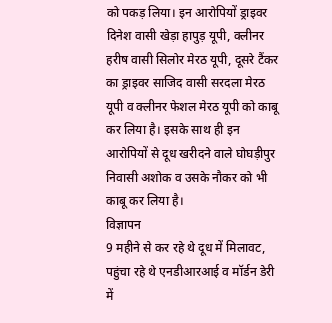को पकड़ लिया। इन आरोपियों ड्राइवर दिनेश वासी खेड़ा हापुड़ यूपी, क्लीनर हरीष वासी सिलोर मेरठ यूपी, दूसरे टैंकर का ड्राइवर साजिद वासी सरदला मेरठ यूपी व क्लीनर फेशल मेरठ यूपी को काबू कर लिया है। इसके साथ ही इन आरोपियों से दूध खरीदने वाले घोघड़ीपुर निवासी अशोक व उसके नौकर को भी काबू कर लिया है।
विज्ञापन
9 महीने से कर रहे थे दूध में मिलावट, पहुंचा रहे थे एनडीआरआई व मॉर्डन डेरी में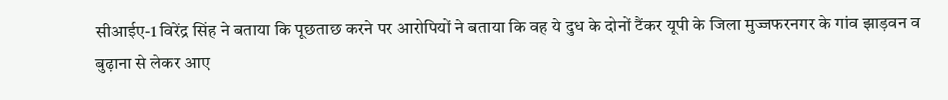सीआईए-1 विरेंद्र सिंह ने बताया कि पूछताछ करने पर आरोपियों ने बताया कि वह ये दुध के दोनों टैंकर यूपी के जिला मुज्जफरनगर के गांव झाड़वन व बुढ़ाना से लेकर आए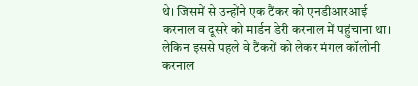थे। जिसमें से उन्होंने एक टैंकर को एनडीआरआई करनाल व दूसरे को मार्डन डेरी करनाल में पहुंचाना था। लेकिन इससे पहले वे टैंकरों को लेकर मंगल कॉलोनी करनाल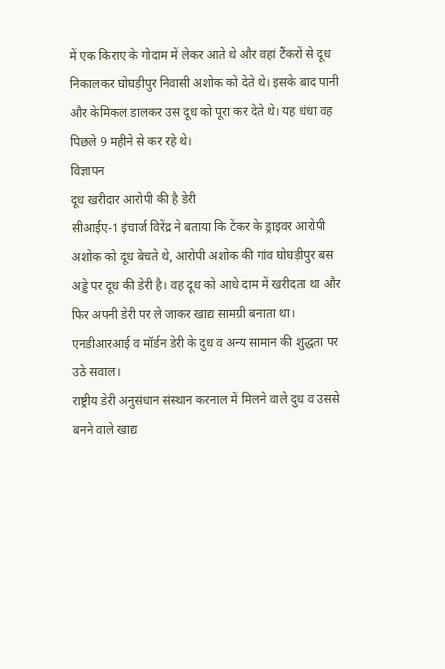में एक किराए के गोदाम में लेकर आते थे और वहां टैंकरों से दूध निकालकर घोघड़ीपुर निवासी अशोक को देते थे। इसके बाद पानी और केमिकल डालकर उस दूध को पूरा कर देते थे। यह धंधा वह पिछले 9 महीने से कर रहे थे।
विज्ञापन
दूध खरीदार आरोपी की है डेरी
सीआईए-1 इंचार्ज विरेंद्र ने बताया कि टेंकर के ड्राइवर आरोपी अशोक को दूध बेचते थे, आरोपी अशोक की गांव घोघड़ीपुर बस अड्डे पर दूध की डेरी है। वह दूध को आधे दाम में खरीदता था और फिर अपनी डेरी पर ले जाकर खाद्य सामग्री बनाता था।
एनडीआरआई व मॉर्डन डेरी के दुध व अन्य सामान की शुद्धता पर उठे सवाल।
राष्ट्रीय डेरी अनुसंधान संस्थान करनाल में मिलने वाले दुध व उससे बनने वाले खाद्य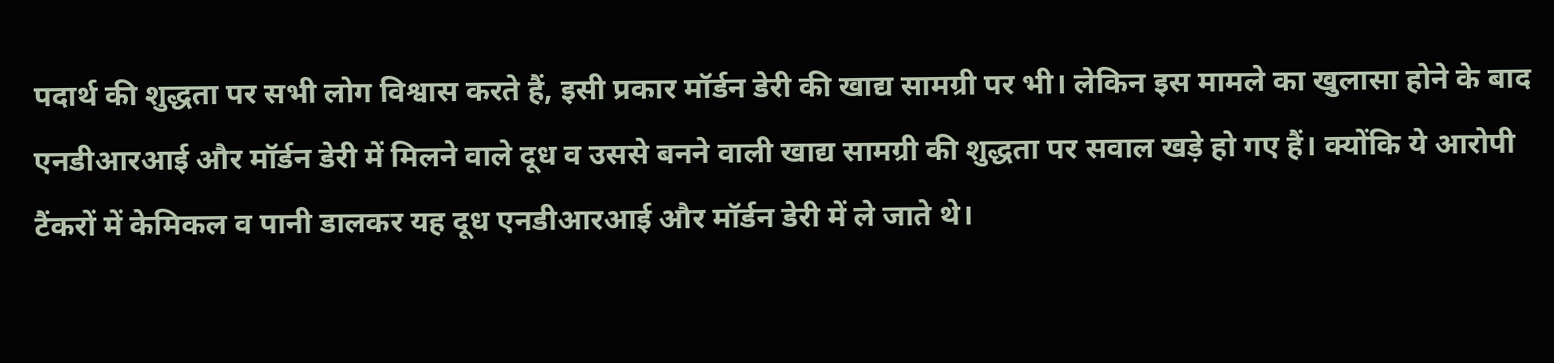पदार्थ की शुद्धता पर सभी लोग विश्वास करते हैं, इसी प्रकार मॉर्डन डेरी की खाद्य सामग्री पर भी। लेकिन इस मामले का खुलासा होने के बाद एनडीआरआई और मॉर्डन डेरी में मिलने वाले दूध व उससे बनने वाली खाद्य सामग्री की शुद्धता पर सवाल खड़े हो गए हैं। क्योंकि ये आरोपी टैंकरों में केमिकल व पानी डालकर यह दूध एनडीआरआई और मॉर्डन डेरी में ले जाते थे।